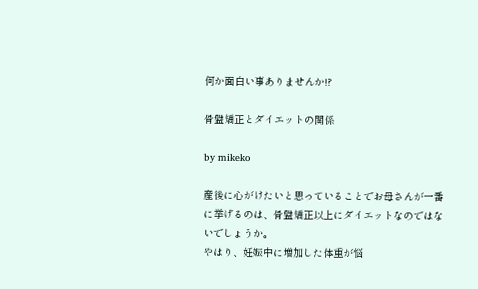何か面白い事ありませんか!?

骨盤矯正とダイエットの関係

by mikeko

産後に心がけたいと思っていることでお母さんが一番に挙げるのは、骨盤矯正以上にダイエットなのではないでしょうか。
やはり、妊娠中に増加した体重が悩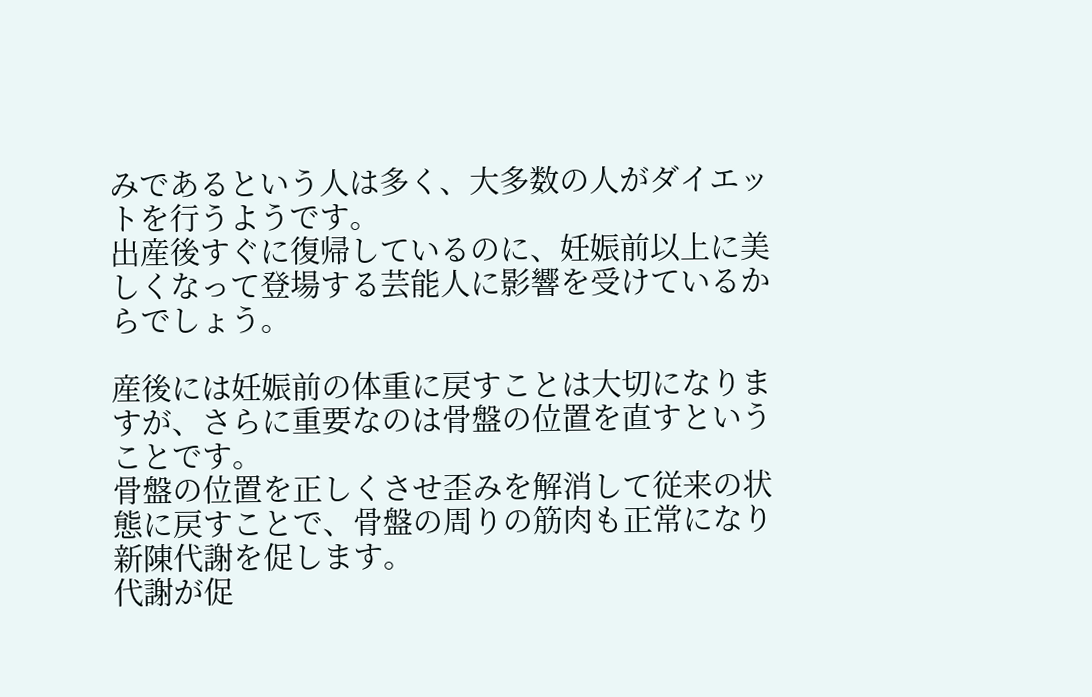みであるという人は多く、大多数の人がダイエットを行うようです。
出産後すぐに復帰しているのに、妊娠前以上に美しくなって登場する芸能人に影響を受けているからでしょう。

産後には妊娠前の体重に戻すことは大切になりますが、さらに重要なのは骨盤の位置を直すということです。
骨盤の位置を正しくさせ歪みを解消して従来の状態に戻すことで、骨盤の周りの筋肉も正常になり新陳代謝を促します。
代謝が促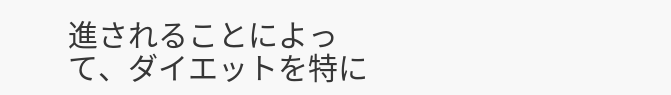進されることによって、ダイエットを特に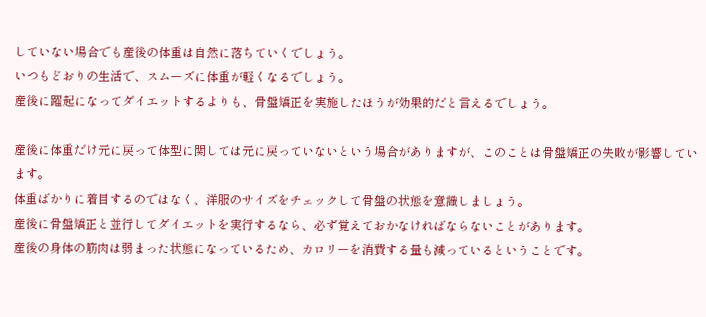していない場合でも産後の体重は自然に落ちていくでしょう。
いつもどおりの生活で、スムーズに体重が軽くなるでしょう。
産後に躍起になってダイエットするよりも、骨盤矯正を実施したほうが効果的だと言えるでしょう。

産後に体重だけ元に戻って体型に関しては元に戻っていないという場合がありますが、このことは骨盤矯正の失敗が影響しています。
体重ばかりに着目するのではなく、洋服のサイズをチェックして骨盤の状態を意識しましょう。
産後に骨盤矯正と並行してダイエットを実行するなら、必ず覚えておかなければならないことがあります。
産後の身体の筋肉は弱まった状態になっているため、カロリーを消費する量も減っているということです。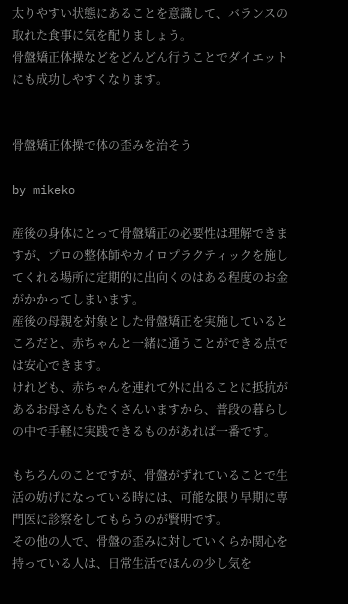太りやすい状態にあることを意識して、バランスの取れた食事に気を配りましょう。
骨盤矯正体操などをどんどん行うことでダイエットにも成功しやすくなります。


骨盤矯正体操で体の歪みを治そう

by mikeko

産後の身体にとって骨盤矯正の必要性は理解できますが、プロの整体師やカイロプラクティックを施してくれる場所に定期的に出向くのはある程度のお金がかかってしまいます。
産後の母親を対象とした骨盤矯正を実施しているところだと、赤ちゃんと一緒に通うことができる点では安心できます。
けれども、赤ちゃんを連れて外に出ることに抵抗があるお母さんもたくさんいますから、普段の暮らしの中で手軽に実践できるものがあれば一番です。

もちろんのことですが、骨盤がずれていることで生活の妨げになっている時には、可能な限り早期に専門医に診察をしてもらうのが賢明です。
その他の人で、骨盤の歪みに対していくらか関心を持っている人は、日常生活でほんの少し気を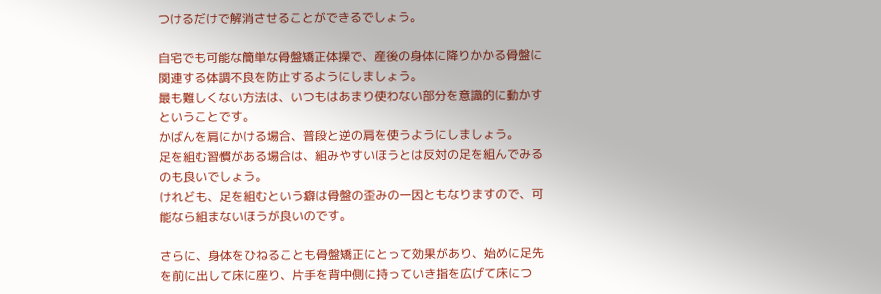つけるだけで解消させることができるでしょう。

自宅でも可能な簡単な骨盤矯正体操で、産後の身体に降りかかる骨盤に関連する体調不良を防止するようにしましょう。
最も難しくない方法は、いつもはあまり使わない部分を意識的に動かすということです。
かばんを肩にかける場合、普段と逆の肩を使うようにしましょう。
足を組む習慣がある場合は、組みやすいほうとは反対の足を組んでみるのも良いでしょう。
けれども、足を組むという癖は骨盤の歪みの一因ともなりますので、可能なら組まないほうが良いのです。

さらに、身体をひねることも骨盤矯正にとって効果があり、始めに足先を前に出して床に座り、片手を背中側に持っていき指を広げて床につ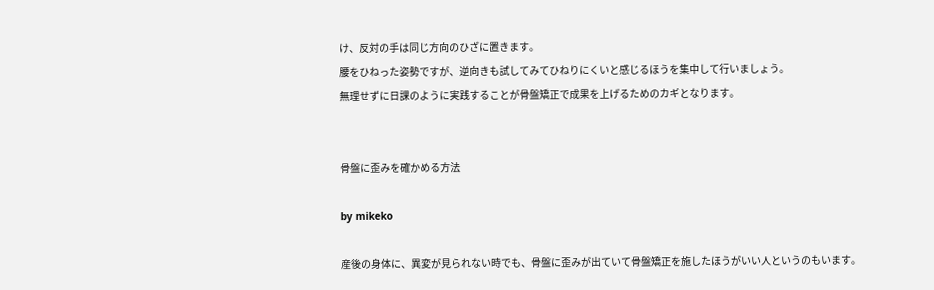け、反対の手は同じ方向のひざに置きます。
腰をひねった姿勢ですが、逆向きも試してみてひねりにくいと感じるほうを集中して行いましょう。
無理せずに日課のように実践することが骨盤矯正で成果を上げるためのカギとなります。


骨盤に歪みを確かめる方法

by mikeko

産後の身体に、異変が見られない時でも、骨盤に歪みが出ていて骨盤矯正を施したほうがいい人というのもいます。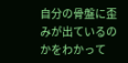自分の骨盤に歪みが出ているのかをわかって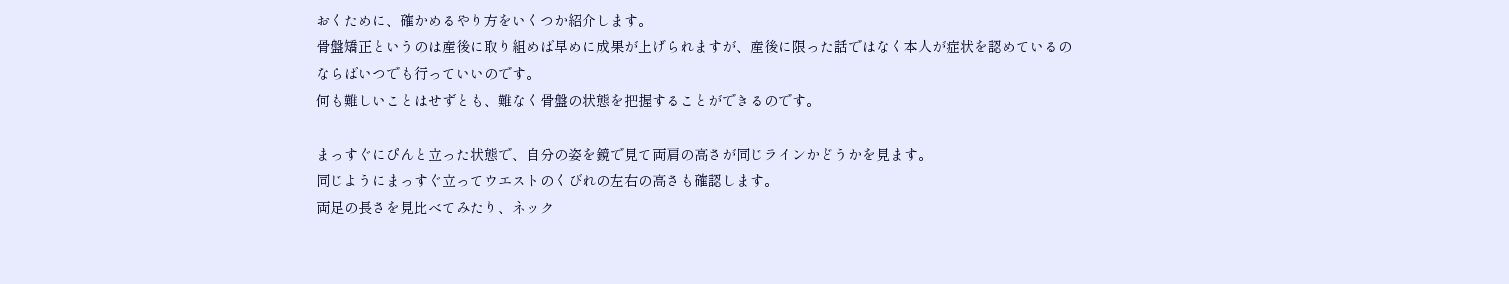おくために、確かめるやり方をいくつか紹介します。
骨盤矯正というのは産後に取り組めば早めに成果が上げられますが、産後に限った話ではなく本人が症状を認めているのならばいつでも行っていいのです。
何も難しいことはせずとも、難なく骨盤の状態を把握することができるのです。

まっすぐにぴんと立った状態で、自分の姿を鏡で見て両肩の高さが同じラインかどうかを見ます。
同じようにまっすぐ立ってウエストのくびれの左右の高さも確認します。
両足の長さを見比べてみたり、ネック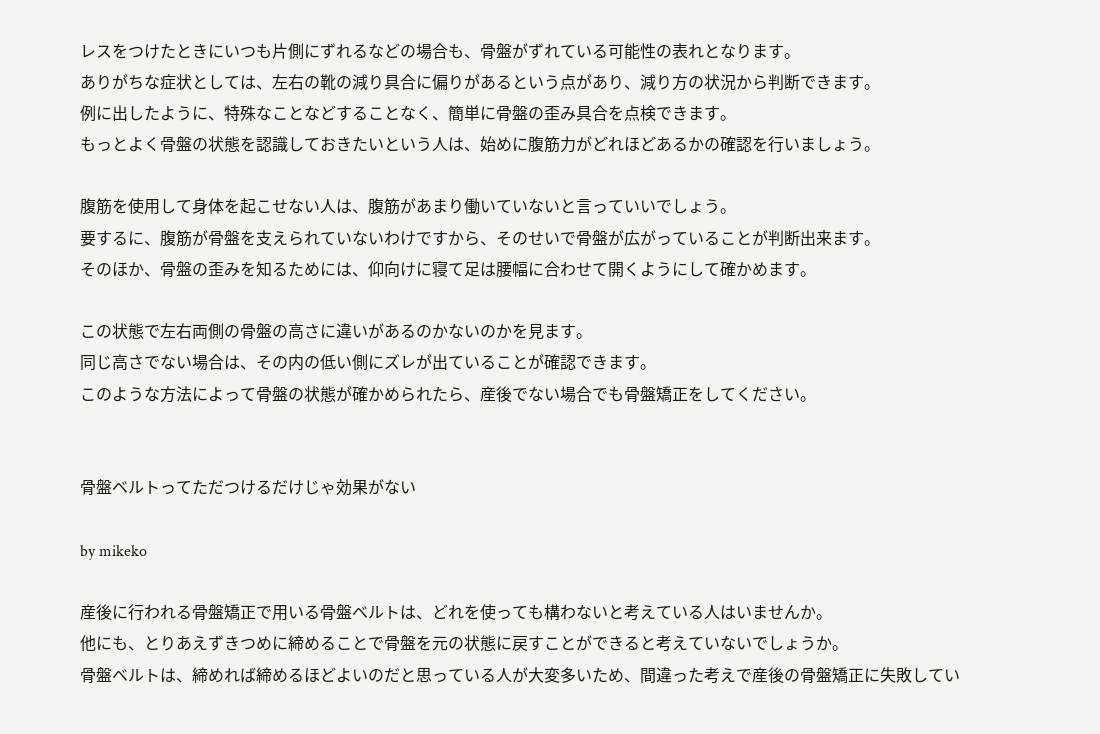レスをつけたときにいつも片側にずれるなどの場合も、骨盤がずれている可能性の表れとなります。
ありがちな症状としては、左右の靴の減り具合に偏りがあるという点があり、減り方の状況から判断できます。
例に出したように、特殊なことなどすることなく、簡単に骨盤の歪み具合を点検できます。
もっとよく骨盤の状態を認識しておきたいという人は、始めに腹筋力がどれほどあるかの確認を行いましょう。

腹筋を使用して身体を起こせない人は、腹筋があまり働いていないと言っていいでしょう。
要するに、腹筋が骨盤を支えられていないわけですから、そのせいで骨盤が広がっていることが判断出来ます。
そのほか、骨盤の歪みを知るためには、仰向けに寝て足は腰幅に合わせて開くようにして確かめます。

この状態で左右両側の骨盤の高さに違いがあるのかないのかを見ます。
同じ高さでない場合は、その内の低い側にズレが出ていることが確認できます。
このような方法によって骨盤の状態が確かめられたら、産後でない場合でも骨盤矯正をしてください。


骨盤ベルトってただつけるだけじゃ効果がない

by mikeko

産後に行われる骨盤矯正で用いる骨盤ベルトは、どれを使っても構わないと考えている人はいませんか。
他にも、とりあえずきつめに締めることで骨盤を元の状態に戻すことができると考えていないでしょうか。
骨盤ベルトは、締めれば締めるほどよいのだと思っている人が大変多いため、間違った考えで産後の骨盤矯正に失敗してい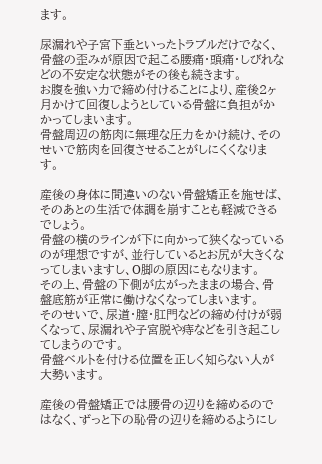ます。

尿漏れや子宮下垂といったトラブルだけでなく、骨盤の歪みが原因で起こる腰痛・頭痛・しびれなどの不安定な状態がその後も続きます。
お腹を強い力で締め付けることにより、産後2ヶ月かけて回復しようとしている骨盤に負担がかかってしまいます。
骨盤周辺の筋肉に無理な圧力をかけ続け、そのせいで筋肉を回復させることがしにくくなります。

産後の身体に間違いのない骨盤矯正を施せば、そのあとの生活で体調を崩すことも軽減できるでしょう。
骨盤の横のラインが下に向かって狭くなっているのが理想ですが、並行しているとお尻が大きくなってしまいますし、O脚の原因にもなります。
その上、骨盤の下側が広がったままの場合、骨盤底筋が正常に働けなくなってしまいます。
そのせいで、尿道・膣・肛門などの締め付けが弱くなって、尿漏れや子宮脱や痔などを引き起こしてしまうのです。
骨盤ベルトを付ける位置を正しく知らない人が大勢います。

産後の骨盤矯正では腰骨の辺りを締めるのではなく、ずっと下の恥骨の辺りを締めるようにし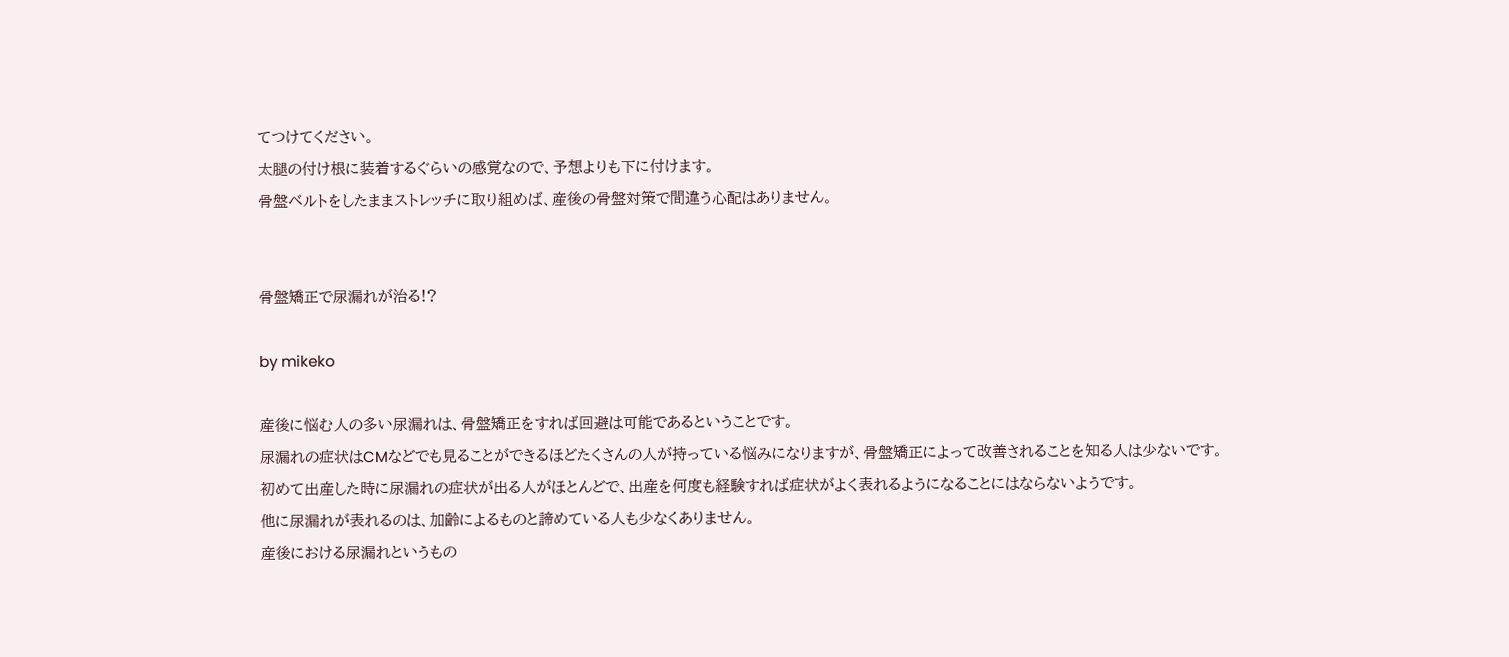てつけてください。
太腿の付け根に装着するぐらいの感覚なので、予想よりも下に付けます。
骨盤ベルトをしたままストレッチに取り組めば、産後の骨盤対策で間違う心配はありません。


骨盤矯正で尿漏れが治る!?

by mikeko

産後に悩む人の多い尿漏れは、骨盤矯正をすれば回避は可能であるということです。
尿漏れの症状はCMなどでも見ることができるほどたくさんの人が持っている悩みになりますが、骨盤矯正によって改善されることを知る人は少ないです。
初めて出産した時に尿漏れの症状が出る人がほとんどで、出産を何度も経験すれば症状がよく表れるようになることにはならないようです。
他に尿漏れが表れるのは、加齢によるものと諦めている人も少なくありません。
産後における尿漏れというもの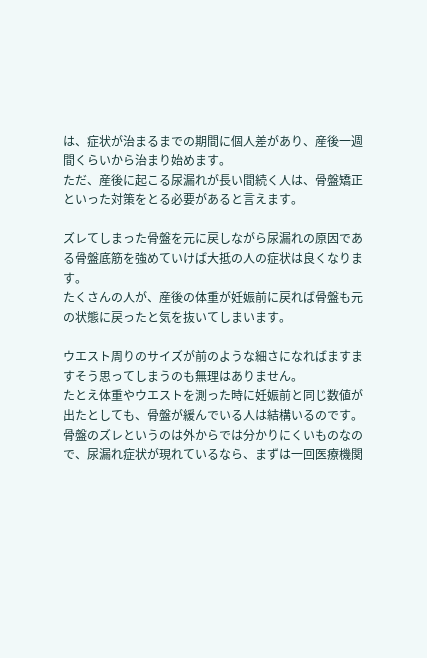は、症状が治まるまでの期間に個人差があり、産後一週間くらいから治まり始めます。
ただ、産後に起こる尿漏れが長い間続く人は、骨盤矯正といった対策をとる必要があると言えます。

ズレてしまった骨盤を元に戻しながら尿漏れの原因である骨盤底筋を強めていけば大抵の人の症状は良くなります。
たくさんの人が、産後の体重が妊娠前に戻れば骨盤も元の状態に戻ったと気を抜いてしまいます。

ウエスト周りのサイズが前のような細さになればますますそう思ってしまうのも無理はありません。
たとえ体重やウエストを測った時に妊娠前と同じ数値が出たとしても、骨盤が緩んでいる人は結構いるのです。
骨盤のズレというのは外からでは分かりにくいものなので、尿漏れ症状が現れているなら、まずは一回医療機関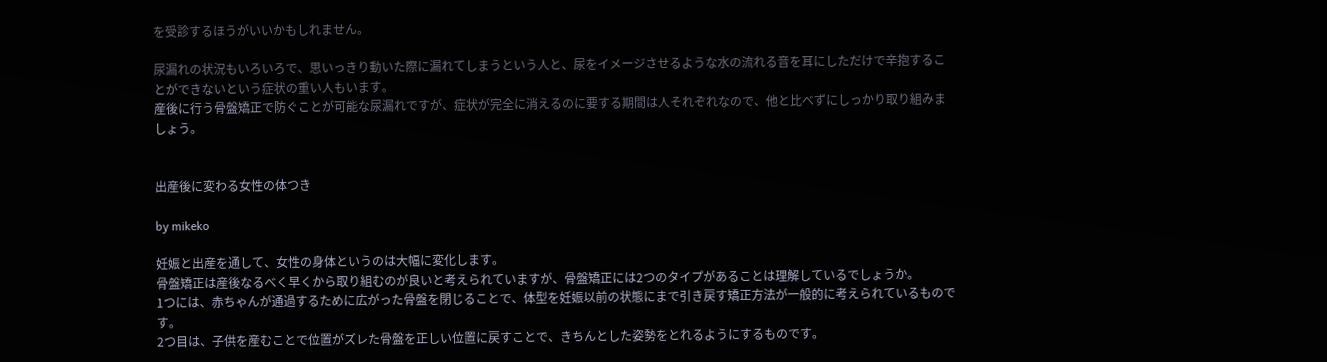を受診するほうがいいかもしれません。

尿漏れの状況もいろいろで、思いっきり動いた際に漏れてしまうという人と、尿をイメージさせるような水の流れる音を耳にしただけで辛抱することができないという症状の重い人もいます。
産後に行う骨盤矯正で防ぐことが可能な尿漏れですが、症状が完全に消えるのに要する期間は人それぞれなので、他と比べずにしっかり取り組みましょう。


出産後に変わる女性の体つき

by mikeko

妊娠と出産を通して、女性の身体というのは大幅に変化します。
骨盤矯正は産後なるべく早くから取り組むのが良いと考えられていますが、骨盤矯正には2つのタイプがあることは理解しているでしょうか。
1つには、赤ちゃんが通過するために広がった骨盤を閉じることで、体型を妊娠以前の状態にまで引き戻す矯正方法が一般的に考えられているものです。
2つ目は、子供を産むことで位置がズレた骨盤を正しい位置に戻すことで、きちんとした姿勢をとれるようにするものです。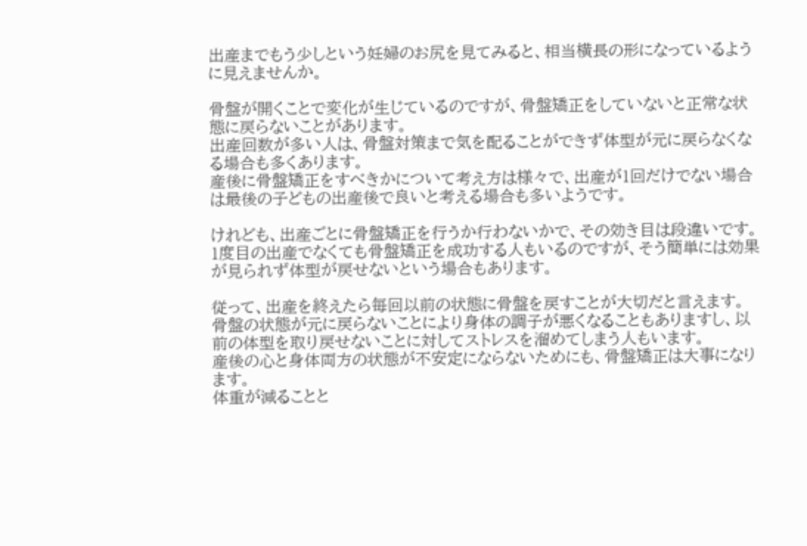出産までもう少しという妊婦のお尻を見てみると、相当横長の形になっているように見えませんか。

骨盤が開くことで変化が生じているのですが、骨盤矯正をしていないと正常な状態に戻らないことがあります。
出産回数が多い人は、骨盤対策まで気を配ることができず体型が元に戻らなくなる場合も多くあります。
産後に骨盤矯正をすべきかについて考え方は様々で、出産が1回だけでない場合は最後の子どもの出産後で良いと考える場合も多いようです。

けれども、出産ごとに骨盤矯正を行うか行わないかで、その効き目は段違いです。
1度目の出産でなくても骨盤矯正を成功する人もいるのですが、そう簡単には効果が見られず体型が戻せないという場合もあります。

従って、出産を終えたら毎回以前の状態に骨盤を戻すことが大切だと言えます。
骨盤の状態が元に戻らないことにより身体の調子が悪くなることもありますし、以前の体型を取り戻せないことに対してストレスを溜めてしまう人もいます。
産後の心と身体両方の状態が不安定にならないためにも、骨盤矯正は大事になります。
体重が減ることと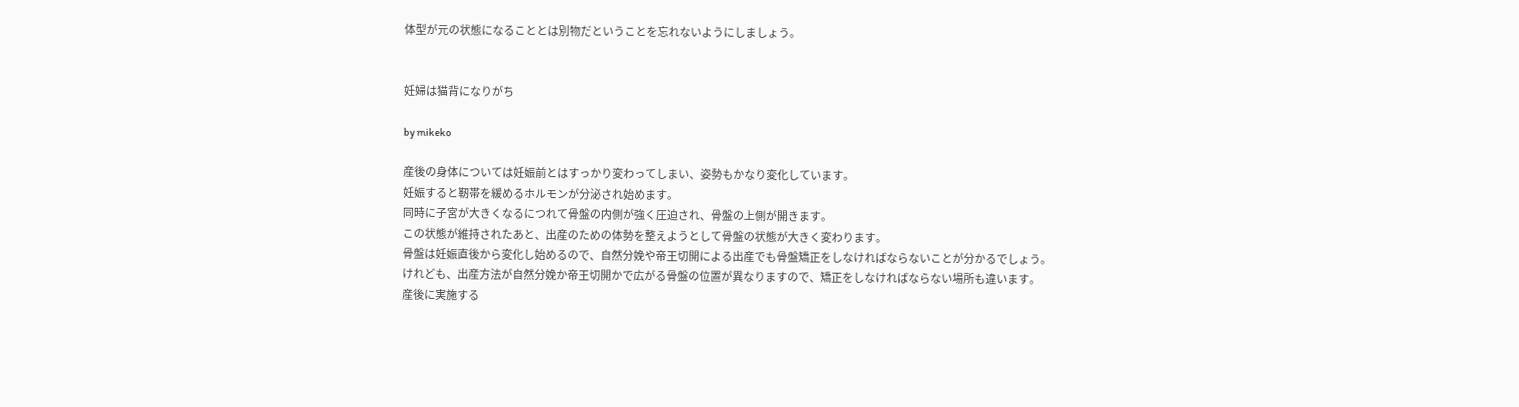体型が元の状態になることとは別物だということを忘れないようにしましょう。


妊婦は猫背になりがち

by mikeko

産後の身体については妊娠前とはすっかり変わってしまい、姿勢もかなり変化しています。
妊娠すると靭帯を緩めるホルモンが分泌され始めます。
同時に子宮が大きくなるにつれて骨盤の内側が強く圧迫され、骨盤の上側が開きます。
この状態が維持されたあと、出産のための体勢を整えようとして骨盤の状態が大きく変わります。
骨盤は妊娠直後から変化し始めるので、自然分娩や帝王切開による出産でも骨盤矯正をしなければならないことが分かるでしょう。
けれども、出産方法が自然分娩か帝王切開かで広がる骨盤の位置が異なりますので、矯正をしなければならない場所も違います。
産後に実施する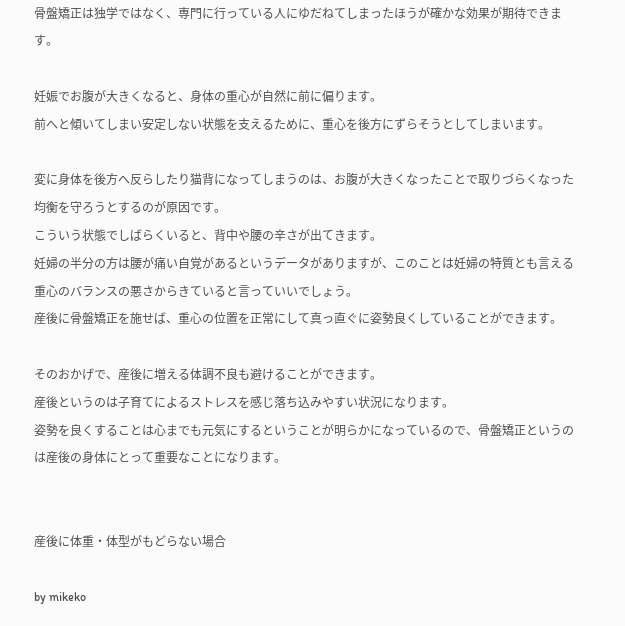骨盤矯正は独学ではなく、専門に行っている人にゆだねてしまったほうが確かな効果が期待できます。

妊娠でお腹が大きくなると、身体の重心が自然に前に偏ります。
前へと傾いてしまい安定しない状態を支えるために、重心を後方にずらそうとしてしまいます。

変に身体を後方へ反らしたり猫背になってしまうのは、お腹が大きくなったことで取りづらくなった均衡を守ろうとするのが原因です。
こういう状態でしばらくいると、背中や腰の辛さが出てきます。
妊婦の半分の方は腰が痛い自覚があるというデータがありますが、このことは妊婦の特質とも言える重心のバランスの悪さからきていると言っていいでしょう。
産後に骨盤矯正を施せば、重心の位置を正常にして真っ直ぐに姿勢良くしていることができます。

そのおかげで、産後に増える体調不良も避けることができます。
産後というのは子育てによるストレスを感じ落ち込みやすい状況になります。
姿勢を良くすることは心までも元気にするということが明らかになっているので、骨盤矯正というのは産後の身体にとって重要なことになります。


産後に体重・体型がもどらない場合

by mikeko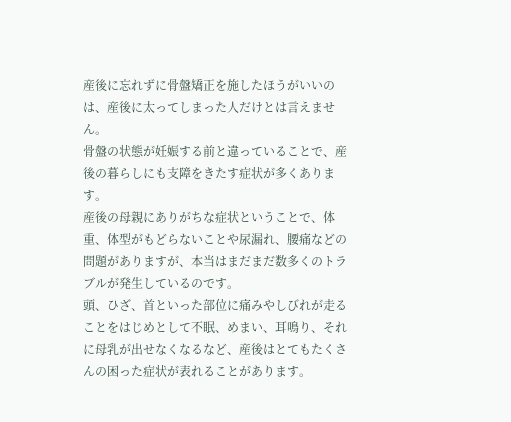産後に忘れずに骨盤矯正を施したほうがいいのは、産後に太ってしまった人だけとは言えません。
骨盤の状態が妊娠する前と違っていることで、産後の暮らしにも支障をきたす症状が多くあります。
産後の母親にありがちな症状ということで、体重、体型がもどらないことや尿漏れ、腰痛などの問題がありますが、本当はまだまだ数多くのトラブルが発生しているのです。
頭、ひざ、首といった部位に痛みやしびれが走ることをはじめとして不眠、めまい、耳鳴り、それに母乳が出せなくなるなど、産後はとてもたくさんの困った症状が表れることがあります。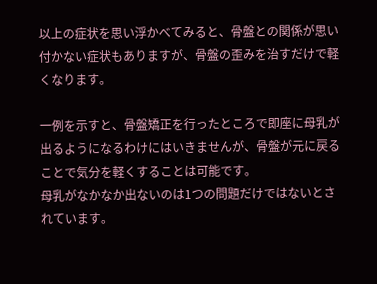以上の症状を思い浮かべてみると、骨盤との関係が思い付かない症状もありますが、骨盤の歪みを治すだけで軽くなります。

一例を示すと、骨盤矯正を行ったところで即座に母乳が出るようになるわけにはいきませんが、骨盤が元に戻ることで気分を軽くすることは可能です。
母乳がなかなか出ないのは1つの問題だけではないとされています。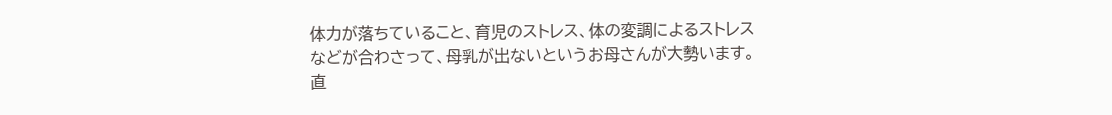体力が落ちていること、育児のストレス、体の変調によるストレスなどが合わさって、母乳が出ないというお母さんが大勢います。
直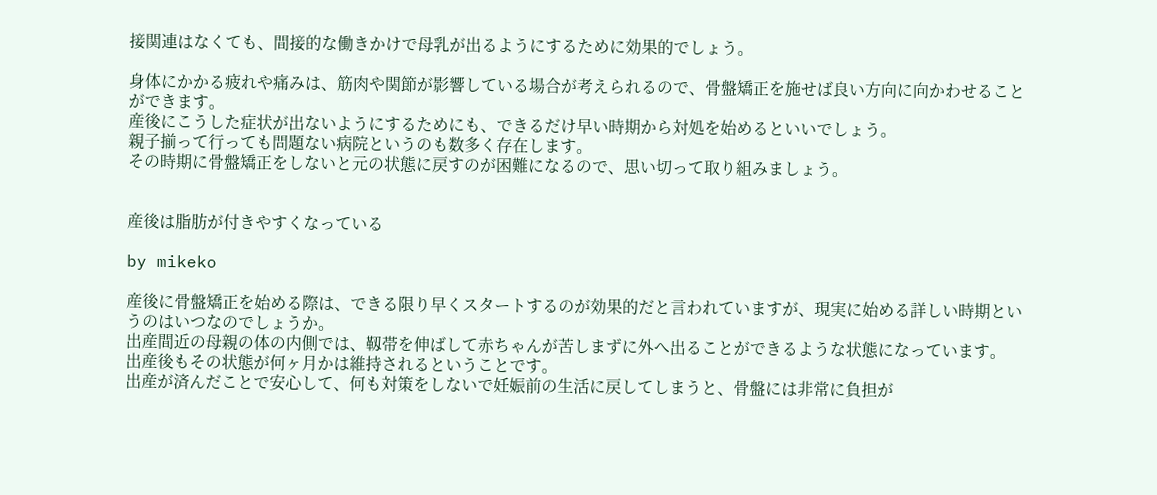接関連はなくても、間接的な働きかけで母乳が出るようにするために効果的でしょう。

身体にかかる疲れや痛みは、筋肉や関節が影響している場合が考えられるので、骨盤矯正を施せば良い方向に向かわせることができます。
産後にこうした症状が出ないようにするためにも、できるだけ早い時期から対処を始めるといいでしょう。
親子揃って行っても問題ない病院というのも数多く存在します。
その時期に骨盤矯正をしないと元の状態に戻すのが困難になるので、思い切って取り組みましょう。


産後は脂肪が付きやすくなっている

by mikeko

産後に骨盤矯正を始める際は、できる限り早くスタートするのが効果的だと言われていますが、現実に始める詳しい時期というのはいつなのでしょうか。
出産間近の母親の体の内側では、靱帯を伸ばして赤ちゃんが苦しまずに外へ出ることができるような状態になっています。
出産後もその状態が何ヶ月かは維持されるということです。
出産が済んだことで安心して、何も対策をしないで妊娠前の生活に戻してしまうと、骨盤には非常に負担が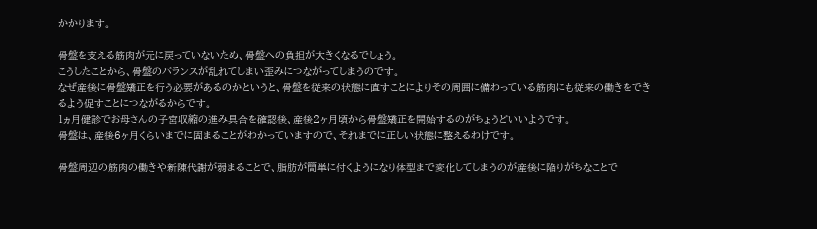かかります。

骨盤を支える筋肉が元に戻っていないため、骨盤への負担が大きくなるでしょう。
こうしたことから、骨盤のバランスが乱れてしまい歪みにつながってしまうのです。
なぜ産後に骨盤矯正を行う必要があるのかというと、骨盤を従来の状態に直すことによりその周囲に備わっている筋肉にも従来の働きをできるよう促すことにつながるからです。
1ヵ月健診でお母さんの子宮収縮の進み具合を確認後、産後2ヶ月頃から骨盤矯正を開始するのがちょうどいいようです。
骨盤は、産後6ヶ月くらいまでに固まることがわかっていますので、それまでに正しい状態に整えるわけです。

骨盤周辺の筋肉の働きや新陳代謝が弱まることで、脂肪が簡単に付くようになり体型まで変化してしまうのが産後に陥りがちなことで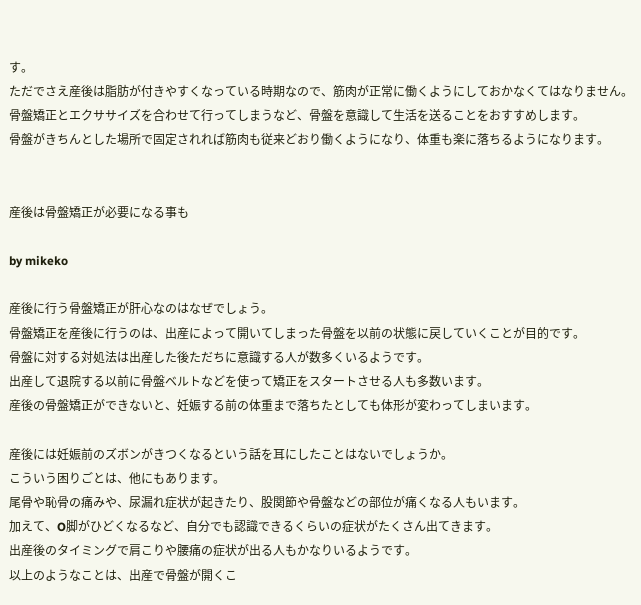す。
ただでさえ産後は脂肪が付きやすくなっている時期なので、筋肉が正常に働くようにしておかなくてはなりません。
骨盤矯正とエクササイズを合わせて行ってしまうなど、骨盤を意識して生活を送ることをおすすめします。
骨盤がきちんとした場所で固定されれば筋肉も従来どおり働くようになり、体重も楽に落ちるようになります。


産後は骨盤矯正が必要になる事も

by mikeko

産後に行う骨盤矯正が肝心なのはなぜでしょう。
骨盤矯正を産後に行うのは、出産によって開いてしまった骨盤を以前の状態に戻していくことが目的です。
骨盤に対する対処法は出産した後ただちに意識する人が数多くいるようです。
出産して退院する以前に骨盤ベルトなどを使って矯正をスタートさせる人も多数います。
産後の骨盤矯正ができないと、妊娠する前の体重まで落ちたとしても体形が変わってしまいます。

産後には妊娠前のズボンがきつくなるという話を耳にしたことはないでしょうか。
こういう困りごとは、他にもあります。
尾骨や恥骨の痛みや、尿漏れ症状が起きたり、股関節や骨盤などの部位が痛くなる人もいます。
加えて、O脚がひどくなるなど、自分でも認識できるくらいの症状がたくさん出てきます。
出産後のタイミングで肩こりや腰痛の症状が出る人もかなりいるようです。
以上のようなことは、出産で骨盤が開くこ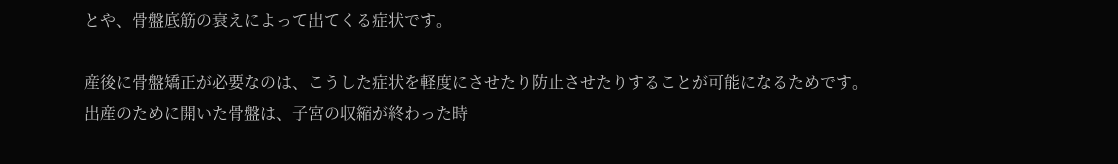とや、骨盤底筋の衰えによって出てくる症状です。

産後に骨盤矯正が必要なのは、こうした症状を軽度にさせたり防止させたりすることが可能になるためです。
出産のために開いた骨盤は、子宮の収縮が終わった時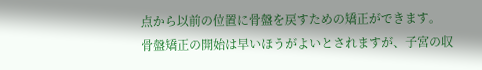点から以前の位置に骨盤を戻すための矯正ができます。
骨盤矯正の開始は早いほうがよいとされますが、子宮の収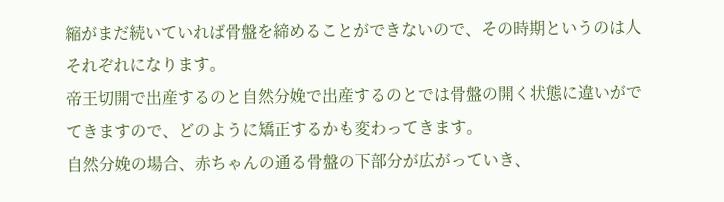縮がまだ続いていれば骨盤を締めることができないので、その時期というのは人それぞれになります。
帝王切開で出産するのと自然分娩で出産するのとでは骨盤の開く状態に違いがでてきますので、どのように矯正するかも変わってきます。
自然分娩の場合、赤ちゃんの通る骨盤の下部分が広がっていき、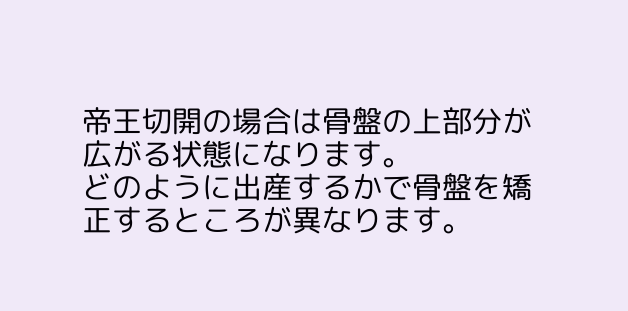帝王切開の場合は骨盤の上部分が広がる状態になります。
どのように出産するかで骨盤を矯正するところが異なります。